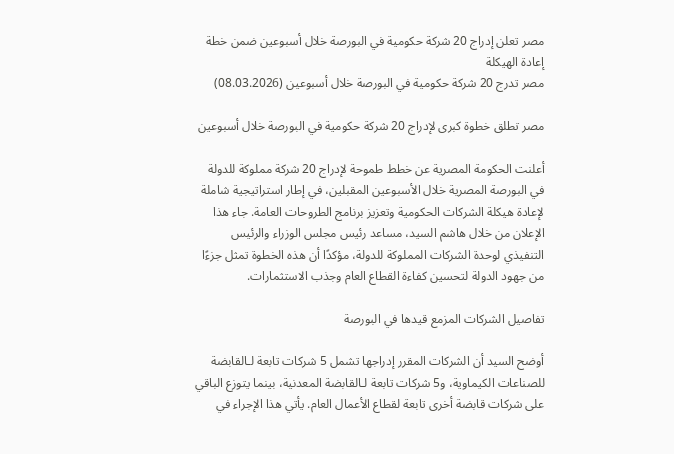مصر تعلن إدراج 20 شركة حكومية في البورصة خلال أسبوعين ضمن خطة إعادة الهيكلة
مصر تدرج 20 شركة حكومية في البورصة خلال أسبوعين (08.03.2026)

مصر تطلق خطوة كبرى لإدراج 20 شركة حكومية في البورصة خلال أسبوعين

أعلنت الحكومة المصرية عن خطط طموحة لإدراج 20 شركة مملوكة للدولة في البورصة المصرية خلال الأسبوعين المقبلين، في إطار استراتيجية شاملة لإعادة هيكلة الشركات الحكومية وتعزيز برنامج الطروحات العامة. جاء هذا الإعلان من خلال هاشم السيد، مساعد رئيس مجلس الوزراء والرئيس التنفيذي لوحدة الشركات المملوكة للدولة، مؤكدًا أن هذه الخطوة تمثل جزءًا من جهود الدولة لتحسين كفاءة القطاع العام وجذب الاستثمارات.

تفاصيل الشركات المزمع قيدها في البورصة

أوضح السيد أن الشركات المقرر إدراجها تشمل 5 شركات تابعة لـالقابضة للصناعات الكيماوية، و5 شركات تابعة لـالقابضة المعدنية، بينما يتوزع الباقي على شركات قابضة أخرى تابعة لقطاع الأعمال العام. يأتي هذا الإجراء في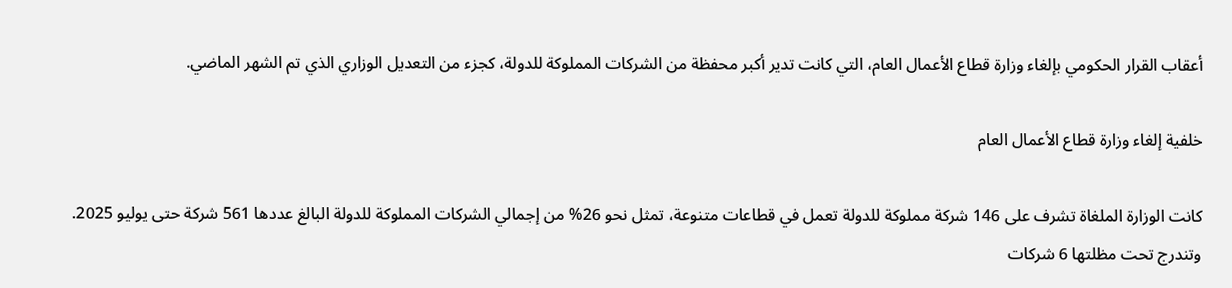أعقاب القرار الحكومي بإلغاء وزارة قطاع الأعمال العام، التي كانت تدير أكبر محفظة من الشركات المملوكة للدولة، كجزء من التعديل الوزاري الذي تم الشهر الماضي.

خلفية إلغاء وزارة قطاع الأعمال العام

كانت الوزارة الملغاة تشرف على 146 شركة مملوكة للدولة تعمل في قطاعات متنوعة، تمثل نحو 26% من إجمالي الشركات المملوكة للدولة البالغ عددها 561 شركة حتى يوليو 2025. وتندرج تحت مظلتها 6 شركات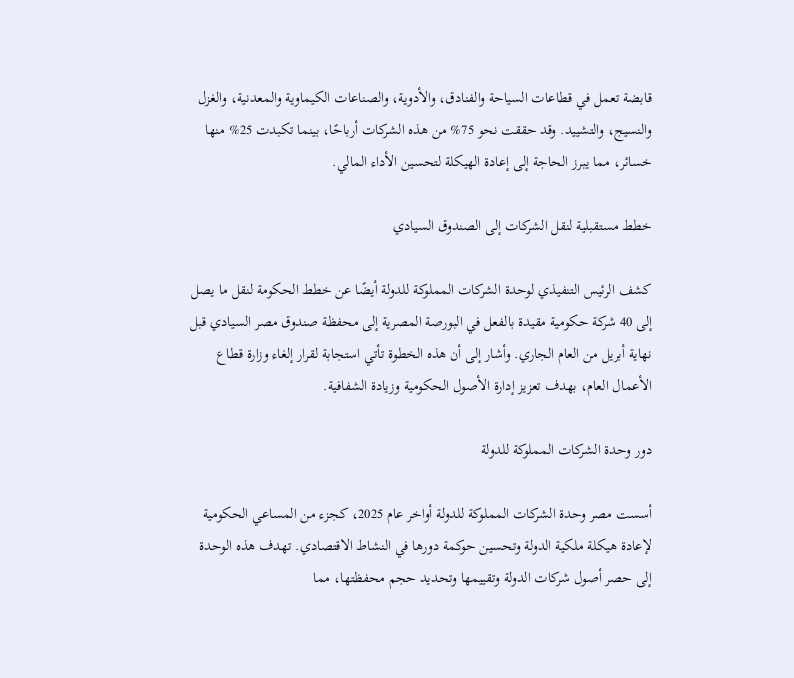قابضة تعمل في قطاعات السياحة والفنادق، والأدوية، والصناعات الكيماوية والمعدنية، والغزل والنسيج، والتشييد. وقد حققت نحو 75% من هذه الشركات أرباحًا، بينما تكبدت 25% منها خسائر، مما يبرز الحاجة إلى إعادة الهيكلة لتحسين الأداء المالي.

خطط مستقبلية لنقل الشركات إلى الصندوق السيادي

كشف الرئيس التنفيذي لوحدة الشركات المملوكة للدولة أيضًا عن خطط الحكومة لنقل ما يصل إلى 40 شركة حكومية مقيدة بالفعل في البورصة المصرية إلى محفظة صندوق مصر السيادي قبل نهاية أبريل من العام الجاري. وأشار إلى أن هذه الخطوة تأتي استجابة لقرار إلغاء وزارة قطاع الأعمال العام، بهدف تعزيز إدارة الأصول الحكومية وزيادة الشفافية.

دور وحدة الشركات المملوكة للدولة

أسست مصر وحدة الشركات المملوكة للدولة أواخر عام 2025، كجزء من المساعي الحكومية لإعادة هيكلة ملكية الدولة وتحسين حوكمة دورها في النشاط الاقتصادي. تهدف هذه الوحدة إلى حصر أصول شركات الدولة وتقييمها وتحديد حجم محفظتها، مما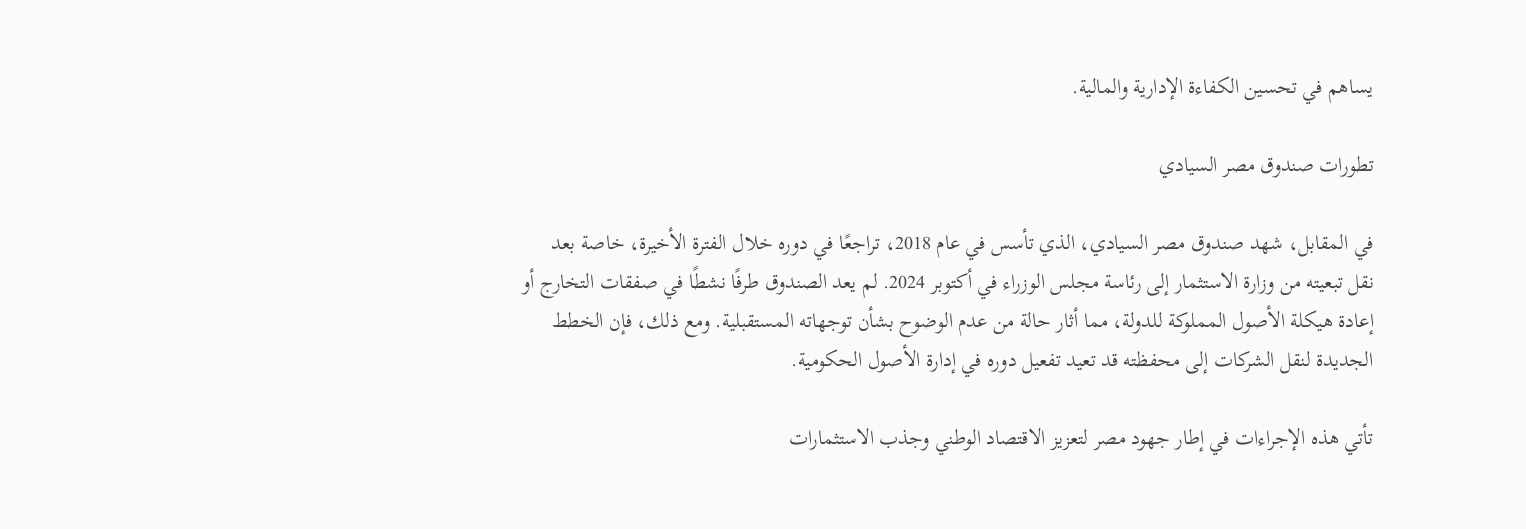يساهم في تحسين الكفاءة الإدارية والمالية.

تطورات صندوق مصر السيادي

في المقابل، شهد صندوق مصر السيادي، الذي تأسس في عام 2018، تراجعًا في دوره خلال الفترة الأخيرة، خاصة بعد نقل تبعيته من وزارة الاستثمار إلى رئاسة مجلس الوزراء في أكتوبر 2024. لم يعد الصندوق طرفًا نشطًا في صفقات التخارج أو إعادة هيكلة الأصول المملوكة للدولة، مما أثار حالة من عدم الوضوح بشأن توجهاته المستقبلية. ومع ذلك، فإن الخطط الجديدة لنقل الشركات إلى محفظته قد تعيد تفعيل دوره في إدارة الأصول الحكومية.

تأتي هذه الإجراءات في إطار جهود مصر لتعزيز الاقتصاد الوطني وجذب الاستثمارات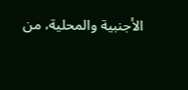الأجنبية والمحلية، من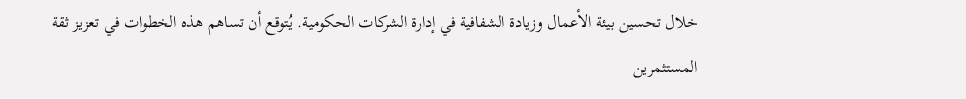خلال تحسين بيئة الأعمال وزيادة الشفافية في إدارة الشركات الحكومية. يُتوقع أن تساهم هذه الخطوات في تعزيز ثقة المستثمرين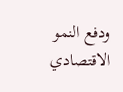ودفع النمو الاقتصادي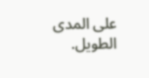على المدى الطويل.